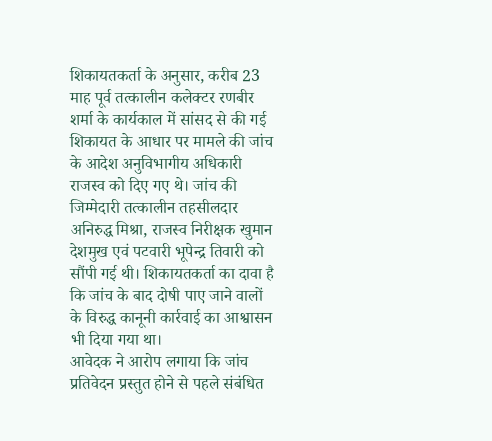शिकायतकर्ता के अनुसार, करीब 23 माह पूर्व तत्कालीन कलेक्टर रणबीर शर्मा के कार्यकाल में सांसद से की गई शिकायत के आधार पर मामले की जांच के आदेश अनुविभागीय अधिकारी राजस्व को दिए गए थे। जांच की जिम्मेदारी तत्कालीन तहसीलदार अनिरुद्ध मिश्रा, राजस्व निरीक्षक खुमान देशमुख एवं पटवारी भूपेन्द्र तिवारी को सौंपी गई थी। शिकायतकर्ता का दावा है कि जांच के बाद दोषी पाए जाने वालों के विरुद्ध कानूनी कार्रवाई का आश्वासन भी दिया गया था।
आवेदक ने आरोप लगाया कि जांच प्रतिवेदन प्रस्तुत होने से पहले संबंधित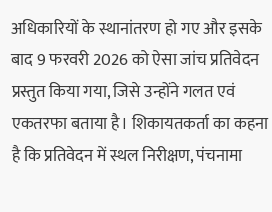अधिकारियों के स्थानांतरण हो गए और इसके बाद 9 फरवरी 2026 को ऐसा जांच प्रतिवेदन प्रस्तुत किया गया, जिसे उन्होंने गलत एवं एकतरफा बताया है। शिकायतकर्ता का कहना है कि प्रतिवेदन में स्थल निरीक्षण, पंचनामा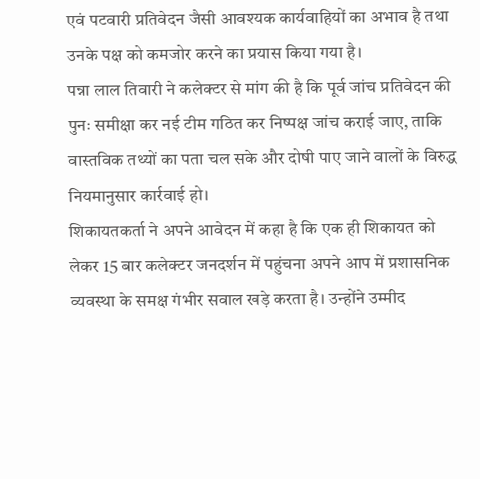एवं पटवारी प्रतिवेदन जैसी आवश्यक कार्यवाहियों का अभाव है तथा उनके पक्ष को कमजोर करने का प्रयास किया गया है।
पन्ना लाल तिवारी ने कलेक्टर से मांग की है कि पूर्व जांच प्रतिवेदन की पुनः समीक्षा कर नई टीम गठित कर निष्पक्ष जांच कराई जाए, ताकि वास्तविक तथ्यों का पता चल सके और दोषी पाए जाने वालों के विरुद्ध नियमानुसार कार्रवाई हो।
शिकायतकर्ता ने अपने आवेदन में कहा है कि एक ही शिकायत को लेकर 15 बार कलेक्टर जनदर्शन में पहुंचना अपने आप में प्रशासनिक व्यवस्था के समक्ष गंभीर सवाल खड़े करता है। उन्होंने उम्मीद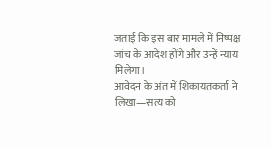जताई कि इस बार मामले में निष्पक्ष जांच के आदेश होंगे और उन्हें न्याय मिलेगा।
आवेदन के अंत में शिकायतकर्ता ने लिखा—सत्य को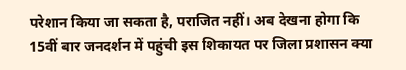परेशान किया जा सकता है, पराजित नहीं। अब देखना होगा कि 15वीं बार जनदर्शन में पहुंची इस शिकायत पर जिला प्रशासन क्या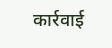कार्रवाई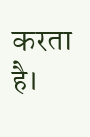करता है।